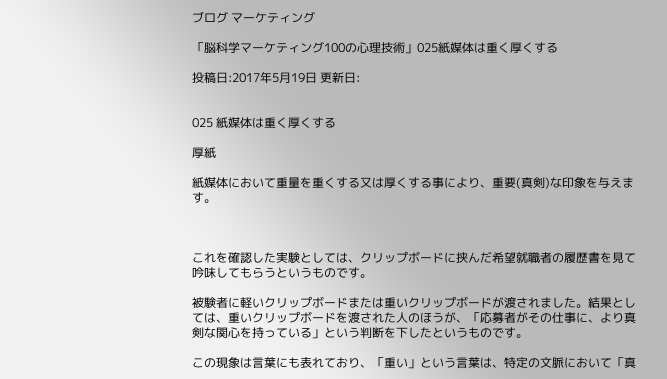ブログ マーケティング

「脳科学マーケティング100の心理技術」025紙媒体は重く厚くする

投稿日:2017年5月19日 更新日:


025 紙媒体は重く厚くする

厚紙

紙媒体において重量を重くする又は厚くする事により、重要(真剣)な印象を与えます。



これを確認した実験としては、クリップボードに挟んだ希望就職者の履歴書を見て吟味してもらうというものです。

被験者に軽いクリップボードまたは重いクリップボードが渡されました。結果としては、重いクリップボードを渡された人のほうが、「応募者がその仕事に、より真剣な関心を持っている」という判断を下したというものです。

この現象は言葉にも表れており、「重い」という言葉は、特定の文脈において「真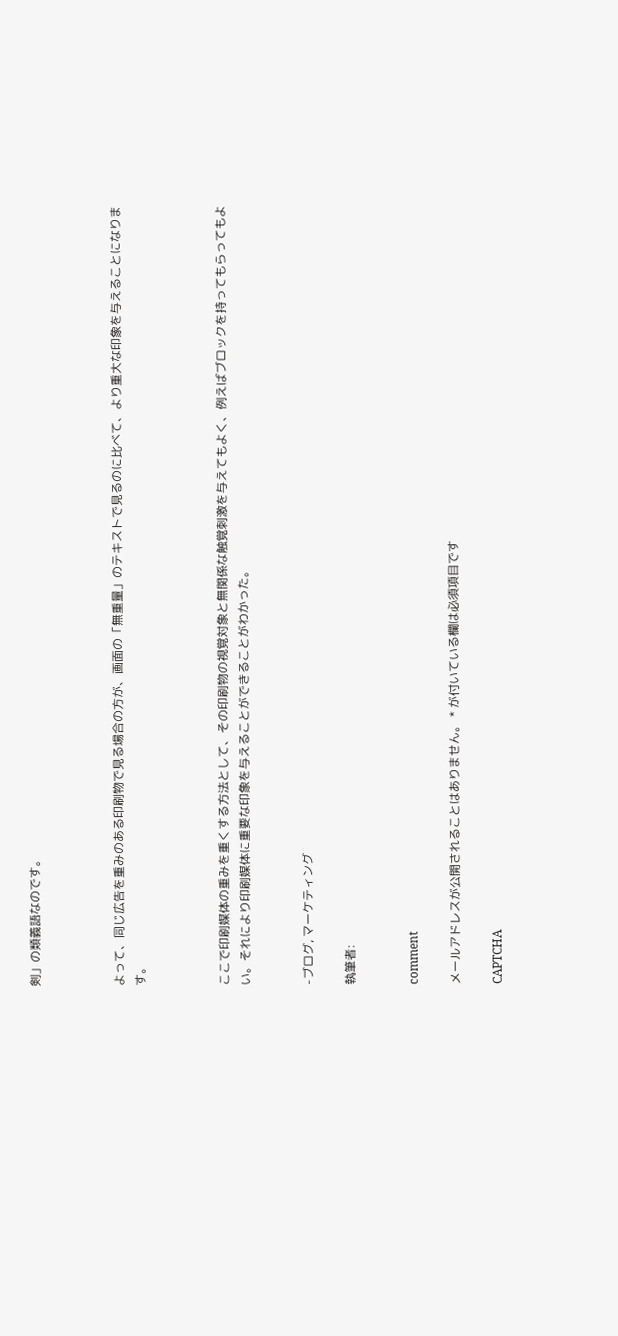剣」の類義語なのです。



よって、同じ広告を重みのある印刷物で見る場合の方が、画面の「無重量」のテキストで見るのに比べて、より重大な印象を与えることになります。



ここで印刷媒体の重みを重くする方法として、その印刷物の視覚対象と無関係な触覚刺激を与えてもよく、例えばブロックを持ってもらってもよい。それにより印刷媒体に重要な印象を与えることができることがわかった。


-ブログ, マーケティング

執筆者:


comment

メールアドレスが公開されることはありません。 * が付いている欄は必須項目です

CAPTCHA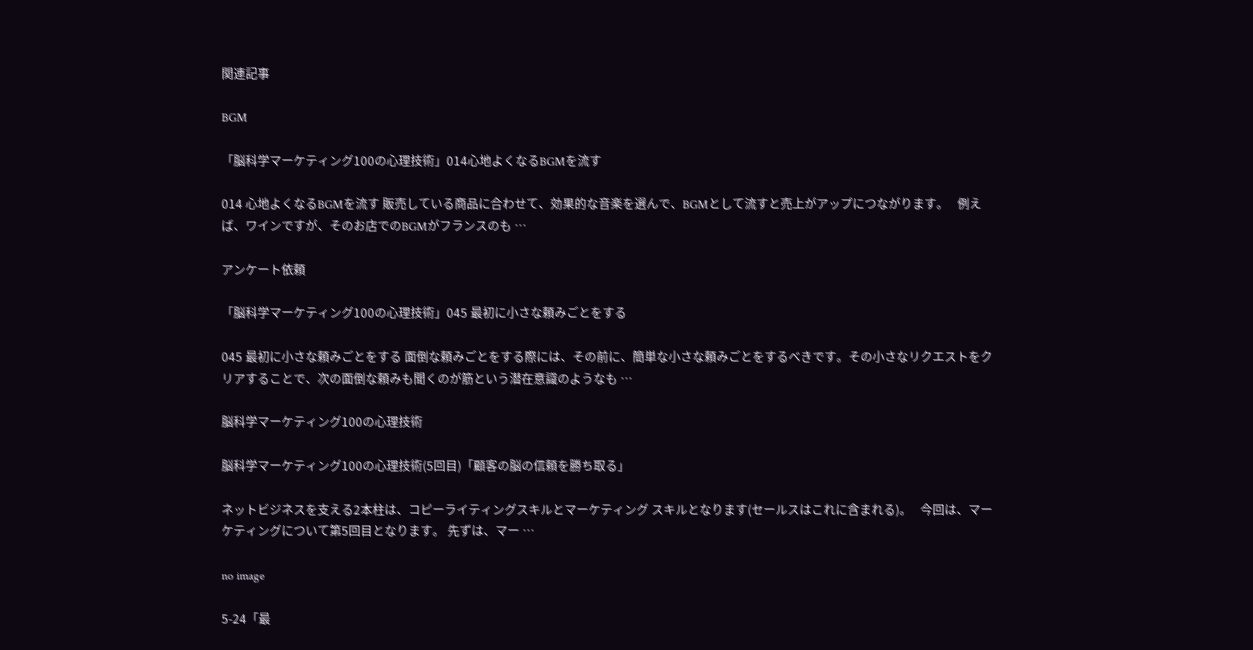関連記事

BGM

「脳科学マーケティング100の心理技術」014心地よくなるBGMを流す

014 心地よくなるBGMを流す 販売している商品に合わせて、効果的な音楽を選んで、BGMとして流すと売上がアップにつながります。   例えば、ワインですが、そのお店でのBGMがフランスのも …

アンケート依頼

「脳科学マーケティング100の心理技術」045 最初に小さな頼みごとをする

045 最初に小さな頼みごとをする 面倒な頼みごとをする際には、その前に、簡単な小さな頼みごとをするべきです。その小さなリクエストをクリアすることで、次の面倒な頼みも聞くのが筋という潜在意識のようなも …

脳科学マーケティング100の心理技術

脳科学マーケティング100の心理技術(5回目)「顧客の脳の信頼を勝ち取る」

ネットビジネスを支える2本柱は、コピーライティングスキルとマーケティング スキルとなります(セールスはこれに含まれる)。   今回は、マーケティングについて第5回目となります。 先ずは、マー …

no image

5-24「最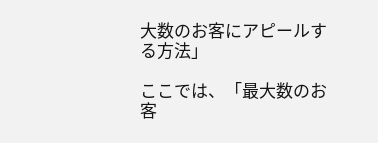大数のお客にアピールする方法」

ここでは、「最大数のお客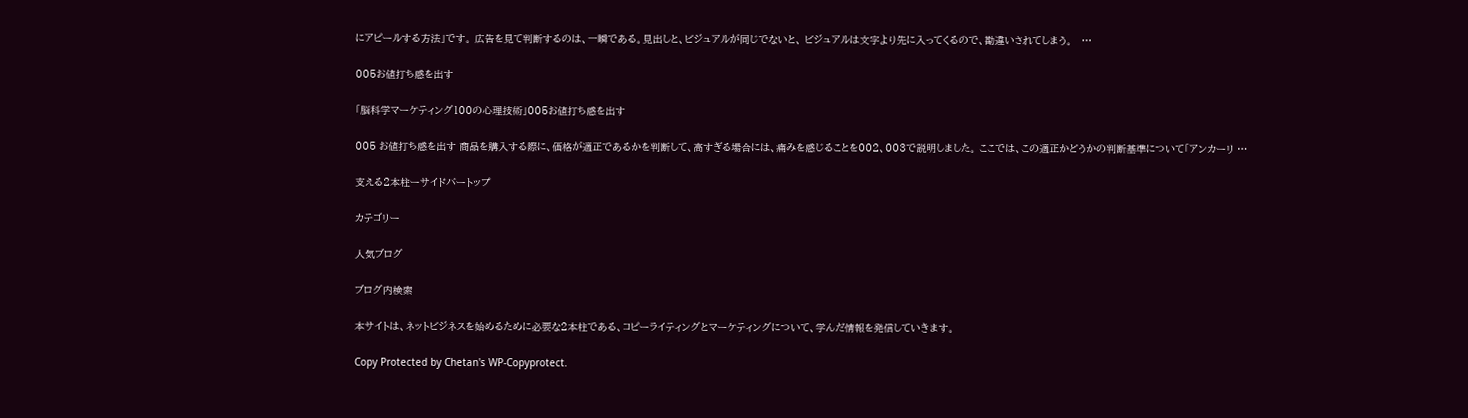にアピールする方法」です。 広告を見て判断するのは、一瞬である。見出しと、ビジュアルが同じでないと、 ビジュアルは文字より先に入ってくるので、勘違いされてしまう。   …

005お値打ち感を出す

「脳科学マーケティング100の心理技術」005お値打ち感を出す

005 お値打ち感を出す 商品を購入する際に、価格が適正であるかを判断して、高すぎる場合には、痛みを感じることを002、003で説明しました。 ここでは、この適正かどうかの判断基準について「アンカーリ …

支える2本柱ーサイドバートップ

カテゴリー

人気ブログ

ブログ内検索

本サイトは、ネットビジネスを始めるために必要な2本柱である、コピーライティングとマーケティングについて、学んだ情報を発信していきます。

Copy Protected by Chetan's WP-Copyprotect.